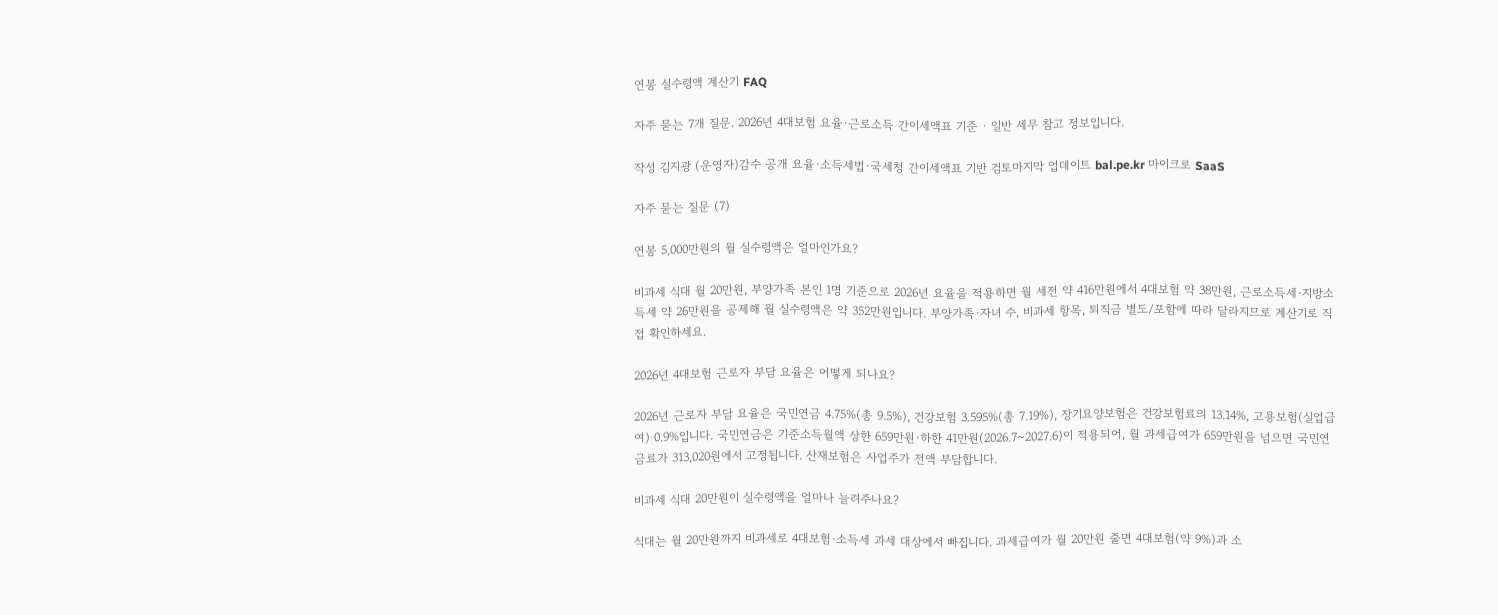연봉 실수령액 계산기 FAQ

자주 묻는 7개 질문. 2026년 4대보험 요율·근로소득 간이세액표 기준 · 일반 세무 참고 정보입니다.

작성 김지광 (운영자)감수 공개 요율·소득세법·국세청 간이세액표 기반 검토마지막 업데이트 bal.pe.kr 마이크로 SaaS

자주 묻는 질문 (7)

연봉 5,000만원의 월 실수령액은 얼마인가요?

비과세 식대 월 20만원, 부양가족 본인 1명 기준으로 2026년 요율을 적용하면 월 세전 약 416만원에서 4대보험 약 38만원, 근로소득세·지방소득세 약 26만원을 공제해 월 실수령액은 약 352만원입니다. 부양가족·자녀 수, 비과세 항목, 퇴직금 별도/포함에 따라 달라지므로 계산기로 직접 확인하세요.

2026년 4대보험 근로자 부담 요율은 어떻게 되나요?

2026년 근로자 부담 요율은 국민연금 4.75%(총 9.5%), 건강보험 3.595%(총 7.19%), 장기요양보험은 건강보험료의 13.14%, 고용보험(실업급여) 0.9%입니다. 국민연금은 기준소득월액 상한 659만원·하한 41만원(2026.7~2027.6)이 적용되어, 월 과세급여가 659만원을 넘으면 국민연금료가 313,020원에서 고정됩니다. 산재보험은 사업주가 전액 부담합니다.

비과세 식대 20만원이 실수령액을 얼마나 늘려주나요?

식대는 월 20만원까지 비과세로 4대보험·소득세 과세 대상에서 빠집니다. 과세급여가 월 20만원 줄면 4대보험(약 9%)과 소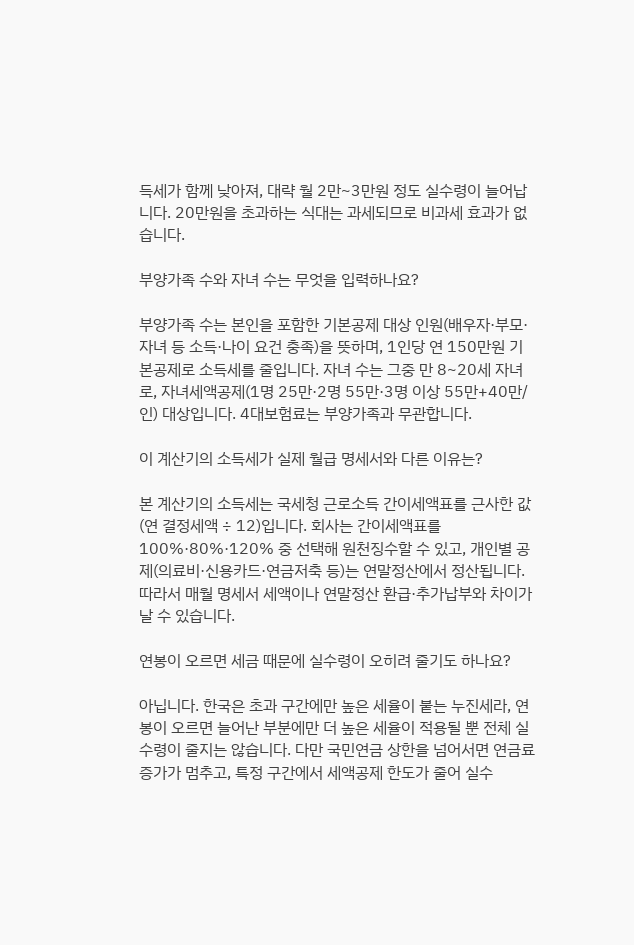득세가 함께 낮아져, 대략 월 2만~3만원 정도 실수령이 늘어납니다. 20만원을 초과하는 식대는 과세되므로 비과세 효과가 없습니다.

부양가족 수와 자녀 수는 무엇을 입력하나요?

부양가족 수는 본인을 포함한 기본공제 대상 인원(배우자·부모·자녀 등 소득·나이 요건 충족)을 뜻하며, 1인당 연 150만원 기본공제로 소득세를 줄입니다. 자녀 수는 그중 만 8~20세 자녀로, 자녀세액공제(1명 25만·2명 55만·3명 이상 55만+40만/인) 대상입니다. 4대보험료는 부양가족과 무관합니다.

이 계산기의 소득세가 실제 월급 명세서와 다른 이유는?

본 계산기의 소득세는 국세청 근로소득 간이세액표를 근사한 값(연 결정세액 ÷ 12)입니다. 회사는 간이세액표를 100%·80%·120% 중 선택해 원천징수할 수 있고, 개인별 공제(의료비·신용카드·연금저축 등)는 연말정산에서 정산됩니다. 따라서 매월 명세서 세액이나 연말정산 환급·추가납부와 차이가 날 수 있습니다.

연봉이 오르면 세금 때문에 실수령이 오히려 줄기도 하나요?

아닙니다. 한국은 초과 구간에만 높은 세율이 붙는 누진세라, 연봉이 오르면 늘어난 부분에만 더 높은 세율이 적용될 뿐 전체 실수령이 줄지는 않습니다. 다만 국민연금 상한을 넘어서면 연금료 증가가 멈추고, 특정 구간에서 세액공제 한도가 줄어 실수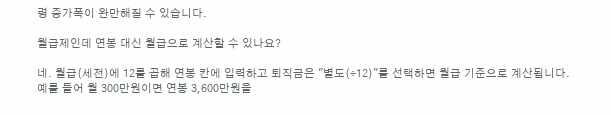령 증가폭이 완만해질 수 있습니다.

월급제인데 연봉 대신 월급으로 계산할 수 있나요?

네. 월급(세전)에 12를 곱해 연봉 칸에 입력하고 퇴직금은 "별도(÷12)"를 선택하면 월급 기준으로 계산됩니다. 예를 들어 월 300만원이면 연봉 3,600만원을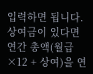입력하면 됩니다. 상여금이 있다면 연간 총액(월급×12 + 상여)을 연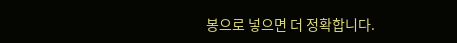봉으로 넣으면 더 정확합니다.